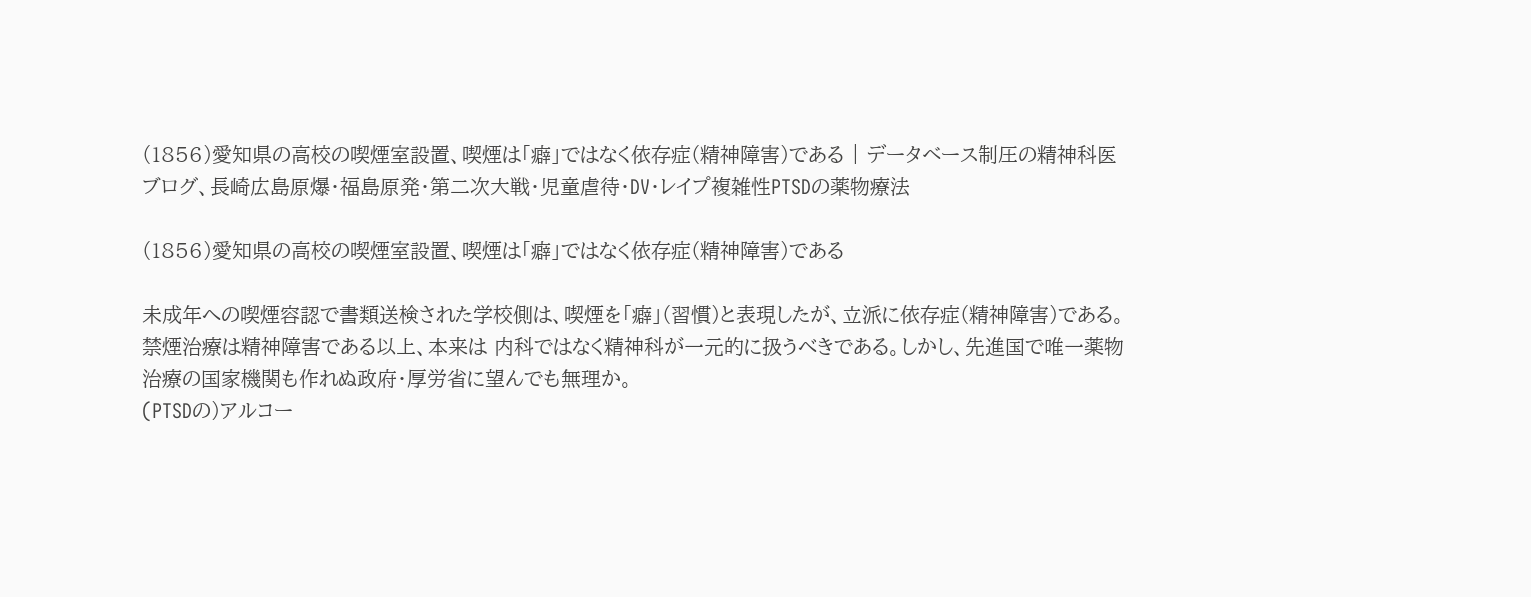(1856)愛知県の高校の喫煙室設置、喫煙は「癖」ではなく依存症(精神障害)である | データベース制圧の精神科医ブログ、長崎広島原爆・福島原発・第二次大戦・児童虐待・DV・レイプ複雑性PTSDの薬物療法

(1856)愛知県の高校の喫煙室設置、喫煙は「癖」ではなく依存症(精神障害)である

未成年への喫煙容認で書類送検された学校側は、喫煙を「癖」(習慣)と表現したが、立派に依存症(精神障害)である。
禁煙治療は精神障害である以上、本来は 内科ではなく精神科が一元的に扱うべきである。しかし、先進国で唯一薬物治療の国家機関も作れぬ政府・厚労省に望んでも無理か。
(PTSDの)アルコー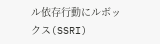ル依存行動にルボックス(SSRI)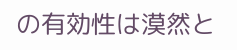の有効性は漠然と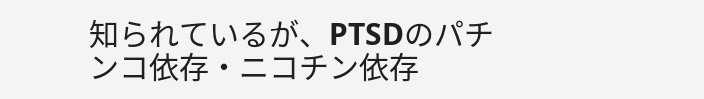知られているが、PTSDのパチンコ依存・ニコチン依存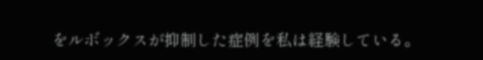をルボックスが抑制した症例を私は経験している。